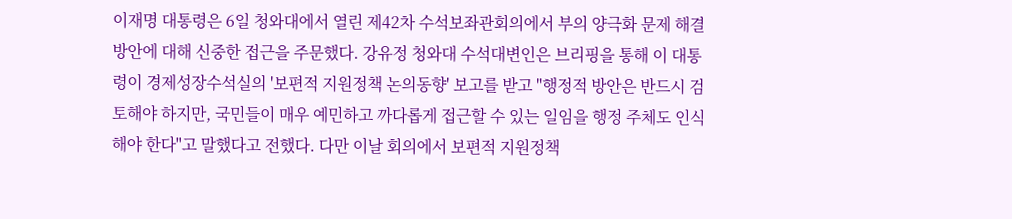이재명 대통령은 6일 청와대에서 열린 제42차 수석보좌관회의에서 부의 양극화 문제 해결 방안에 대해 신중한 접근을 주문했다. 강유정 청와대 수석대변인은 브리핑을 통해 이 대통령이 경제성장수석실의 '보편적 지원정책 논의동향' 보고를 받고 "행정적 방안은 반드시 검토해야 하지만, 국민들이 매우 예민하고 까다롭게 접근할 수 있는 일임을 행정 주체도 인식해야 한다"고 말했다고 전했다. 다만 이날 회의에서 보편적 지원정책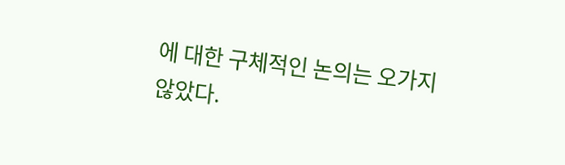에 대한 구체적인 논의는 오가지 않았다.